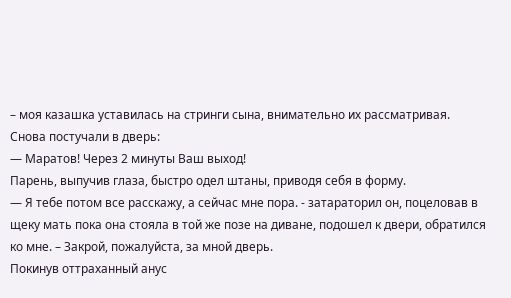– моя казашка уставилась на стринги сына, внимательно их рассматривая.
Снова постучали в дверь:
— Маратов! Через 2 минуты Ваш выход!
Парень, выпучив глаза, быстро одел штаны, приводя себя в форму.
— Я тебе потом все расскажу, а сейчас мне пора. - затараторил он, поцеловав в щеку мать пока она стояла в той же позе на диване, подошел к двери, обратился ко мне. – Закрой, пожалуйста, за мной дверь.
Покинув оттраханный анус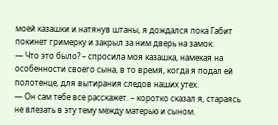моей казашки и натянув штаны, я дождался пока Габит покинет гримерку и закрыл за ним дверь на замок.
— Что это было? – спросила моя казашка, намекая на особенности своего сына, в то время, когда я подал ей полотенце, для вытирания следов наших утех.
— Он сам тебе все расскажет. – коротко сказал я, стараясь не влезать в эту тему между матерью и сыном.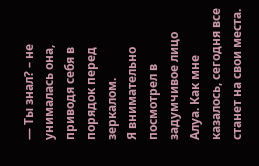— Ты знал? – не унималась она, приводя себя в порядок перед зеркалом.
Я внимательно посмотрел в задумчивое лицо Алуа. Как мне казалось, сегодня все станет на свои места.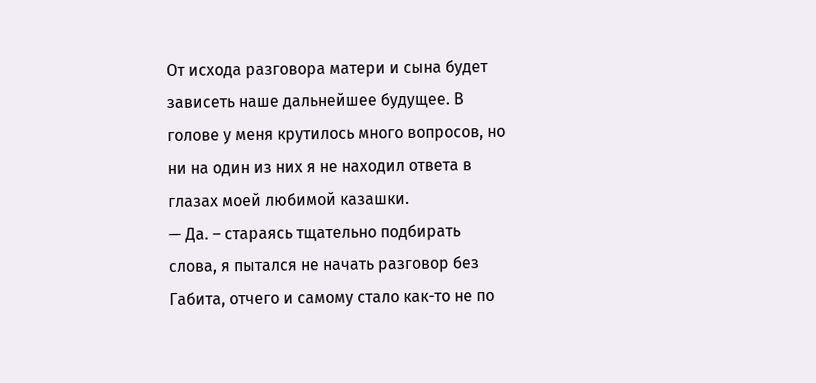От исхода разговора матери и сына будет зависеть наше дальнейшее будущее. В голове у меня крутилось много вопросов, но ни на один из них я не находил ответа в глазах моей любимой казашки.
— Да. – стараясь тщательно подбирать слова, я пытался не начать разговор без Габита, отчего и самому стало как-то не по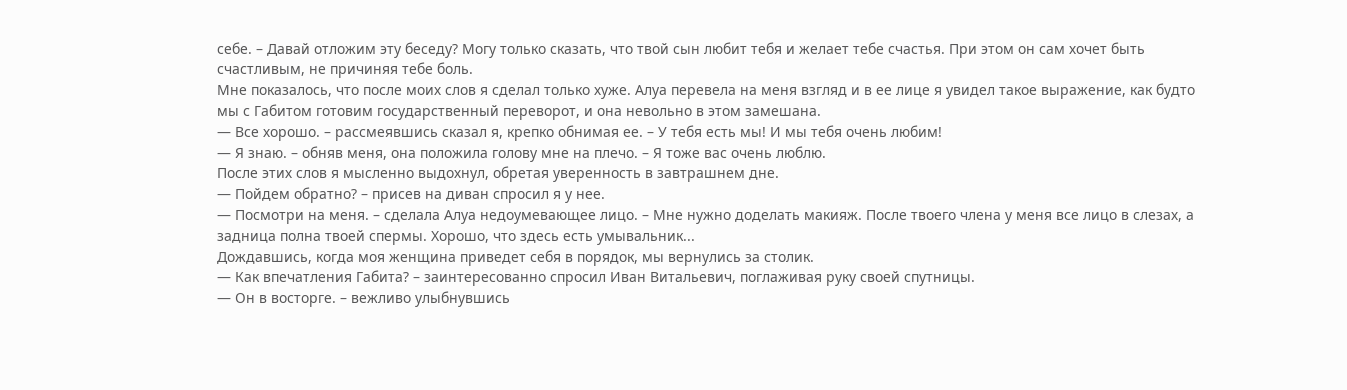себе. – Давай отложим эту беседу? Могу только сказать, что твой сын любит тебя и желает тебе счастья. При этом он сам хочет быть счастливым, не причиняя тебе боль.
Мне показалось, что после моих слов я сделал только хуже. Алуа перевела на меня взгляд и в ее лице я увидел такое выражение, как будто мы с Габитом готовим государственный переворот, и она невольно в этом замешана.
— Все хорошо. – рассмеявшись сказал я, крепко обнимая ее. – У тебя есть мы! И мы тебя очень любим!
— Я знаю. – обняв меня, она положила голову мне на плечо. – Я тоже вас очень люблю.
После этих слов я мысленно выдохнул, обретая уверенность в завтрашнем дне.
— Пойдем обратно? – присев на диван спросил я у нее.
— Посмотри на меня. – сделала Алуа недоумевающее лицо. – Мне нужно доделать макияж. После твоего члена у меня все лицо в слезах, а задница полна твоей спермы. Хорошо, что здесь есть умывальник...
Дождавшись, когда моя женщина приведет себя в порядок, мы вернулись за столик.
— Как впечатления Габита? – заинтересованно спросил Иван Витальевич, поглаживая руку своей спутницы.
— Он в восторге. – вежливо улыбнувшись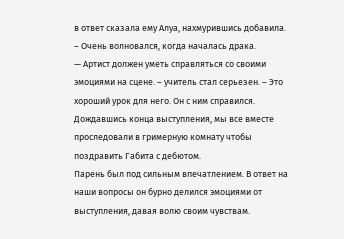в ответ сказала ему Алуа, нахмурившись добавила. – Очень волновался, когда началась драка.
— Артист должен уметь справляться со своими эмоциями на сцене. – учитель стал серьезен. – Это хороший урок для него. Он с ним справился.
Дождавшись конца выступления, мы все вместе проследовали в гримерную комнату чтобы поздравить Габита с дебютом.
Парень был под сильным впечатлением. В ответ на наши вопросы он бурно делился эмоциями от выступления, давая волю своим чувствам.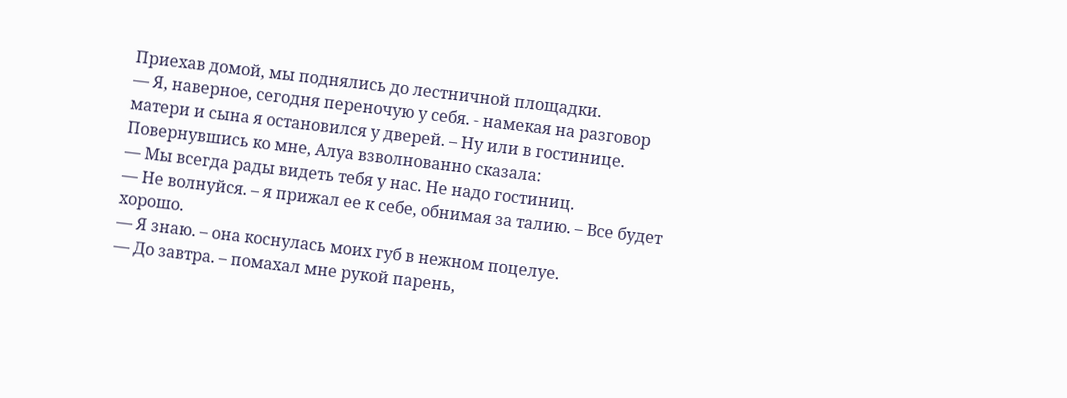Приехав домой, мы поднялись до лестничной площадки.
— Я, наверное, сегодня переночую у себя. - намекая на разговор матери и сына я остановился у дверей. – Ну или в гостинице.
Повернувшись ко мне, Алуа взволнованно сказала:
— Мы всегда рады видеть тебя у нас. Не надо гостиниц.
— Не волнуйся. – я прижал ее к себе, обнимая за талию. – Все будет хорошо.
— Я знаю. – она коснулась моих губ в нежном поцелуе.
— До завтра. – помахал мне рукой парень,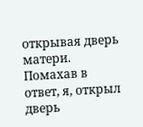открывая дверь матери.
Помахав в ответ, я, открыл дверь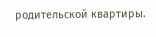родительской квартиры.